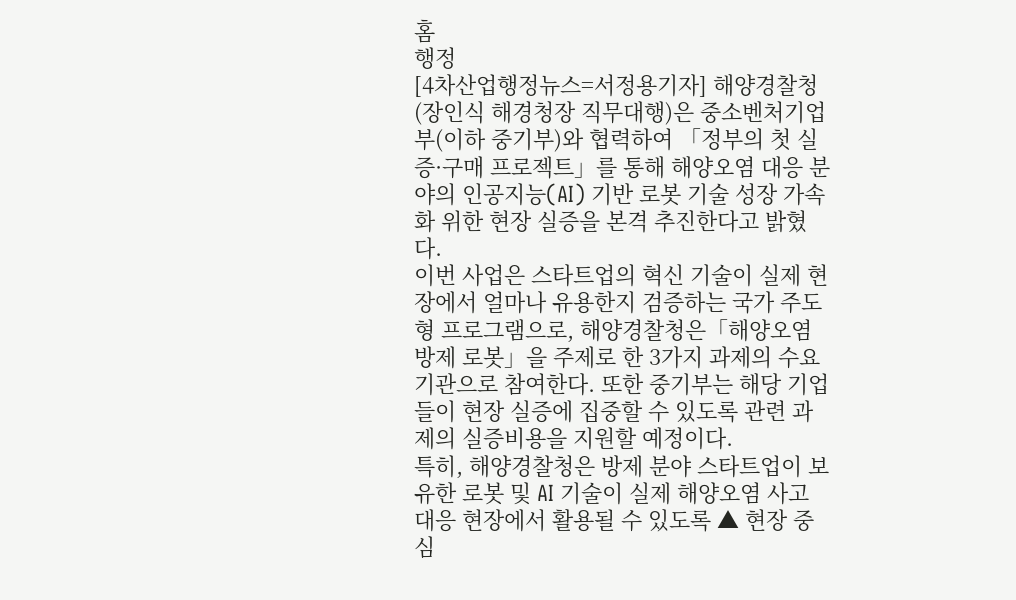홈
행정
[4차산업행정뉴스=서정용기자] 해양경찰청(장인식 해경청장 직무대행)은 중소벤처기업부(이하 중기부)와 협력하여 「정부의 첫 실증·구매 프로젝트」를 통해 해양오염 대응 분야의 인공지능(AI) 기반 로봇 기술 성장 가속화 위한 현장 실증을 본격 추진한다고 밝혔다.
이번 사업은 스타트업의 혁신 기술이 실제 현장에서 얼마나 유용한지 검증하는 국가 주도형 프로그램으로, 해양경찰청은「해양오염 방제 로봇」을 주제로 한 3가지 과제의 수요기관으로 참여한다. 또한 중기부는 해당 기업들이 현장 실증에 집중할 수 있도록 관련 과제의 실증비용을 지원할 예정이다.
특히, 해양경찰청은 방제 분야 스타트업이 보유한 로봇 및 AI 기술이 실제 해양오염 사고 대응 현장에서 활용될 수 있도록 ▲ 현장 중심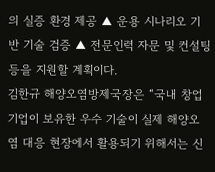의 실증 환경 제공 ▲ 운용 시나리오 기반 기술 검증 ▲ 전문인력 자문 및 컨설팅 등을 지원할 계획이다.
김한규 해양오염방제국장은 “국내 창업기업이 보유한 우수 기술이 실제 해양오염 대응 현장에서 활용되기 위해서는 신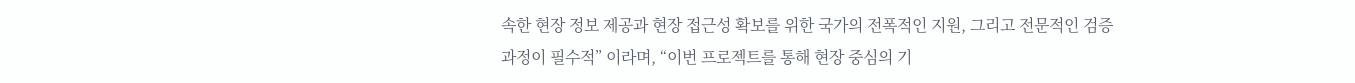속한 현장 정보 제공과 현장 접근성 확보를 위한 국가의 전폭적인 지원, 그리고 전문적인 검증 과정이 필수적” 이라며, “이번 프로젝트를 통해 현장 중심의 기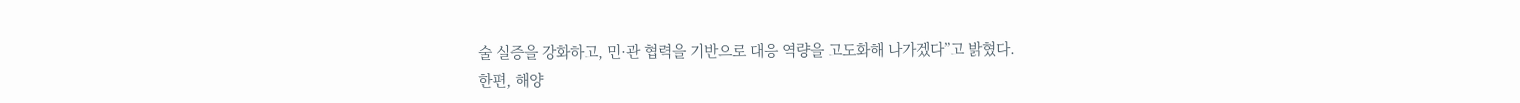술 실증을 강화하고, 민·관 협력을 기반으로 대응 역량을 고도화해 나가겠다”고 밝혔다.
한편, 해양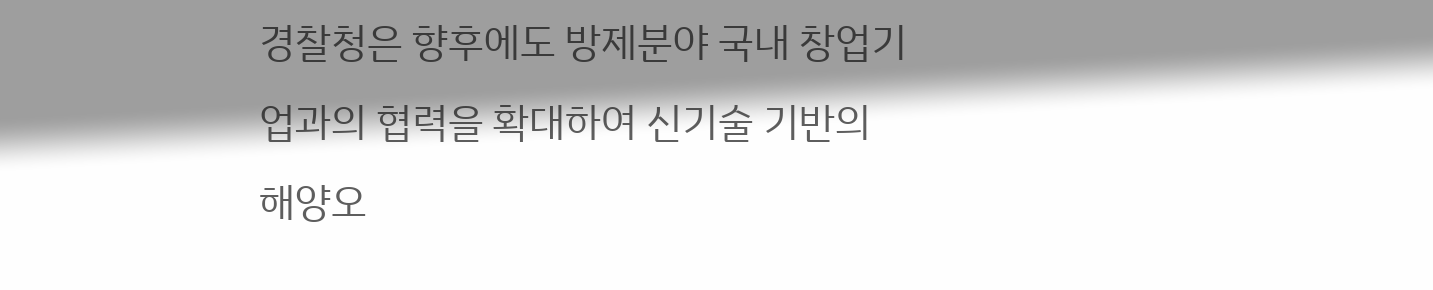경찰청은 향후에도 방제분야 국내 창업기업과의 협력을 확대하여 신기술 기반의 해양오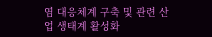염 대응체계 구축 및 관련 산업 생태계 활성화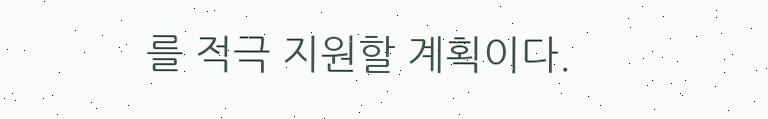를 적극 지원할 계획이다.